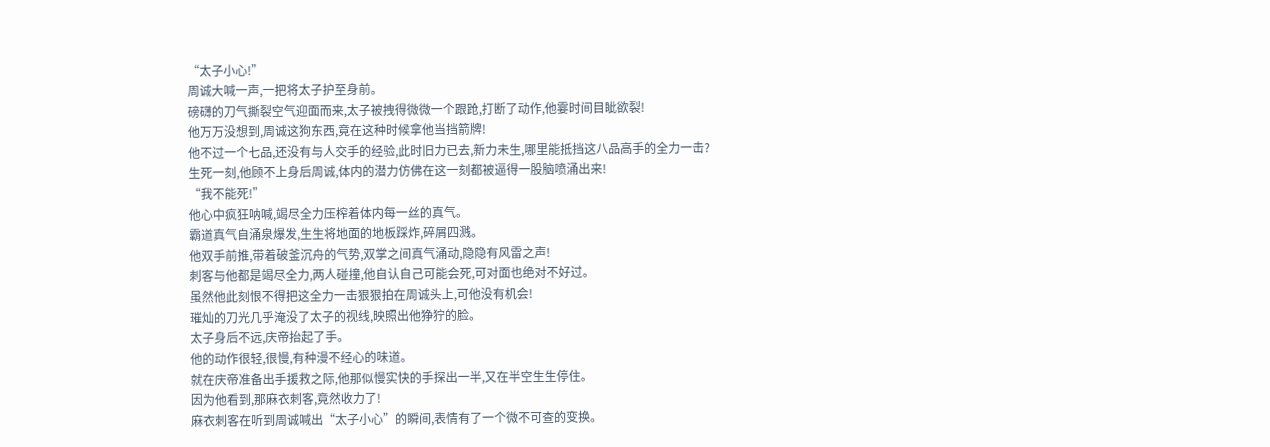“太子小心!”
周诚大喊一声,一把将太子护至身前。
磅礴的刀气撕裂空气迎面而来,太子被拽得微微一个跟跄,打断了动作,他霎时间目眦欲裂!
他万万没想到,周诚这狗东西,竟在这种时候拿他当挡箭牌!
他不过一个七品,还没有与人交手的经验,此时旧力已去,新力未生,哪里能抵挡这八品高手的全力一击?
生死一刻,他顾不上身后周诚,体内的潜力仿佛在这一刻都被逼得一股脑喷涌出来!
“我不能死!”
他心中疯狂呐喊,竭尽全力压榨着体内每一丝的真气。
霸道真气自涌泉爆发,生生将地面的地板踩炸,碎屑四溅。
他双手前推,带着破釜沉舟的气势,双掌之间真气涌动,隐隐有风雷之声!
刺客与他都是竭尽全力,两人碰撞,他自认自己可能会死,可对面也绝对不好过。
虽然他此刻恨不得把这全力一击狠狠拍在周诚头上,可他没有机会!
璀灿的刀光几乎淹没了太子的视线,映照出他狰狞的脸。
太子身后不远,庆帝抬起了手。
他的动作很轻,很慢,有种漫不经心的味道。
就在庆帝准备出手援救之际,他那似慢实快的手探出一半,又在半空生生停住。
因为他看到,那麻衣刺客,竟然收力了!
麻衣刺客在听到周诚喊出“太子小心”的瞬间,表情有了一个微不可查的变换。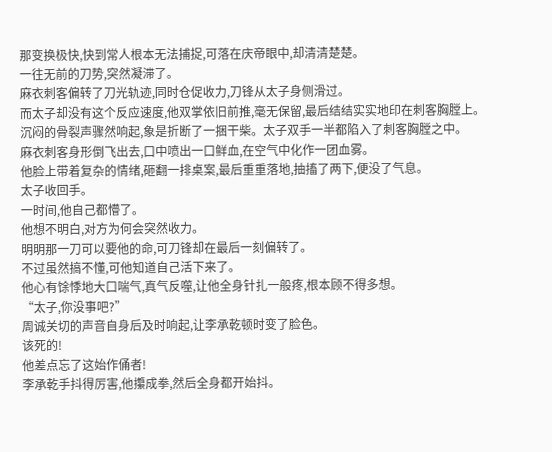那变换极快,快到常人根本无法捕捉,可落在庆帝眼中,却清清楚楚。
一往无前的刀势,突然凝滞了。
麻衣刺客偏转了刀光轨迹,同时仓促收力,刀锋从太子身侧滑过。
而太子却没有这个反应速度,他双掌依旧前推,毫无保留,最后结结实实地印在刺客胸膛上。
沉闷的骨裂声骤然响起,象是折断了一捆干柴。太子双手一半都陷入了刺客胸膛之中。
麻衣刺客身形倒飞出去,口中喷出一口鲜血,在空气中化作一团血雾。
他脸上带着复杂的情绪,砸翻一排桌案,最后重重落地,抽搐了两下,便没了气息。
太子收回手。
一时间,他自己都懵了。
他想不明白,对方为何会突然收力。
明明那一刀可以要他的命,可刀锋却在最后一刻偏转了。
不过虽然搞不懂,可他知道自己活下来了。
他心有馀悸地大口喘气,真气反噬,让他全身针扎一般疼,根本顾不得多想。
“太子,你没事吧?”
周诚关切的声音自身后及时响起,让李承乾顿时变了脸色。
该死的!
他差点忘了这始作俑者!
李承乾手抖得厉害,他攥成拳,然后全身都开始抖。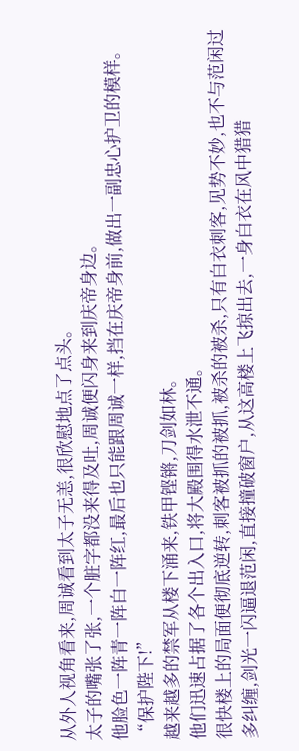从外人视角看来,周诚看到太子无恙,很欣慰地点了点头。
太子的嘴张了张,一个脏字都没来得及吐,周诚便闪身来到庆帝身边。
他脸色一阵青一阵白一阵红,最后也只能跟周诚一样,挡在庆帝身前,做出一副忠心护卫的模样。
“保护陛下!”
越来越多的禁军从楼下涌来,铁甲铿锵,刀剑如林。
他们迅速占据了各个出入口,将大殿围得水泄不通。
很快楼上的局面便彻底逆转,刺客被抓的被抓,被杀的被杀,只有白衣刺客,见势不妙,也不与范闲过多纠缠,剑光一闪逼退范闲,直接撞破窗户,从这高楼上飞掠出去,一身白衣在风中猎猎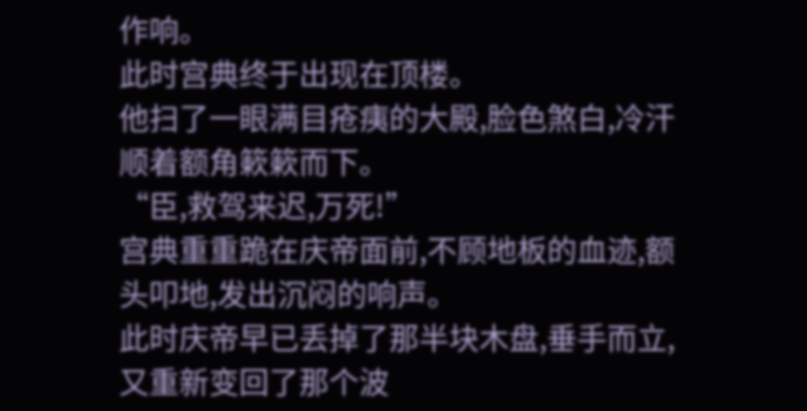作响。
此时宫典终于出现在顶楼。
他扫了一眼满目疮痍的大殿,脸色煞白,冷汗顺着额角簌簌而下。
“臣,救驾来迟,万死!”
宫典重重跪在庆帝面前,不顾地板的血迹,额头叩地,发出沉闷的响声。
此时庆帝早已丢掉了那半块木盘,垂手而立,又重新变回了那个波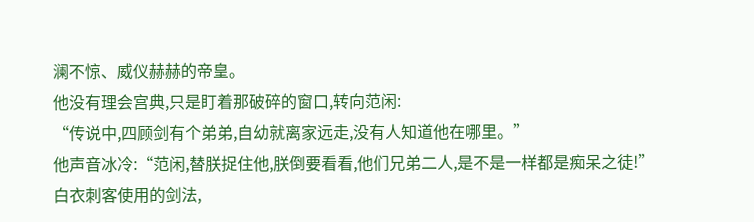澜不惊、威仪赫赫的帝皇。
他没有理会宫典,只是盯着那破碎的窗口,转向范闲:
“传说中,四顾剑有个弟弟,自幼就离家远走,没有人知道他在哪里。”
他声音冰冷:“范闲,替朕捉住他,朕倒要看看,他们兄弟二人,是不是一样都是痴呆之徒!”
白衣刺客使用的剑法,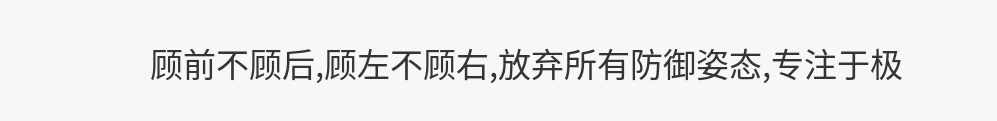顾前不顾后,顾左不顾右,放弃所有防御姿态,专注于极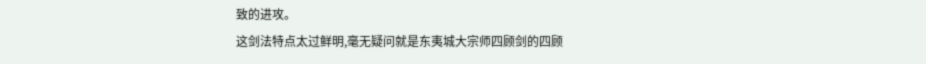致的进攻。
这剑法特点太过鲜明,毫无疑问就是东夷城大宗师四顾剑的四顾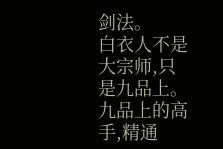剑法。
白衣人不是大宗师,只是九品上。
九品上的高手,精通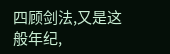四顾剑法,又是这般年纪,